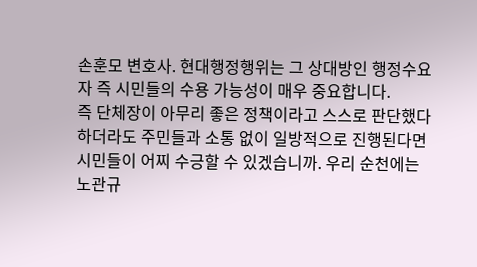손훈모 변호사. 현대행정행위는 그 상대방인 행정수요자 즉 시민들의 수용 가능성이 매우 중요합니다.
즉 단체장이 아무리 좋은 정책이라고 스스로 판단했다 하더라도 주민들과 소통 없이 일방적으로 진행된다면 시민들이 어찌 수긍할 수 있겠습니까. 우리 순천에는 노관규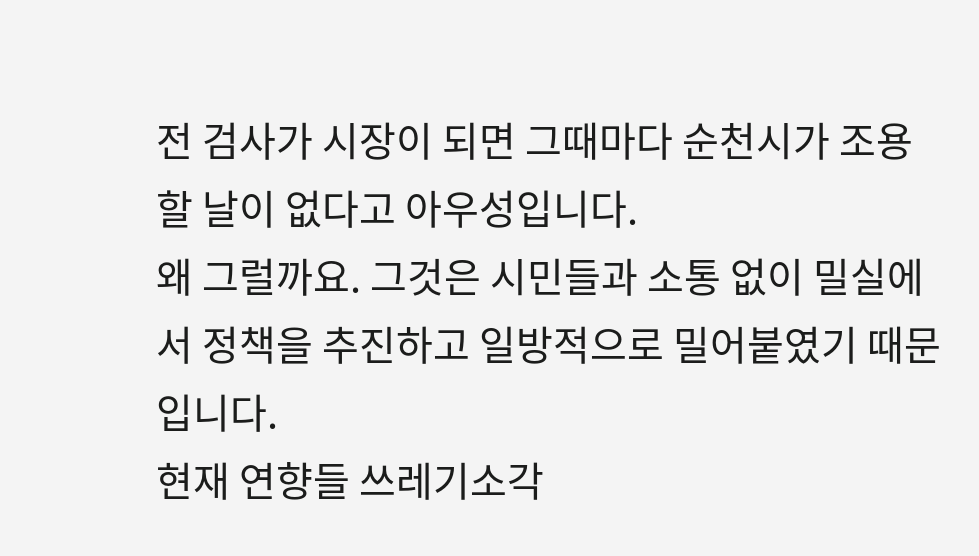전 검사가 시장이 되면 그때마다 순천시가 조용할 날이 없다고 아우성입니다.
왜 그럴까요. 그것은 시민들과 소통 없이 밀실에서 정책을 추진하고 일방적으로 밀어붙였기 때문입니다.
현재 연향들 쓰레기소각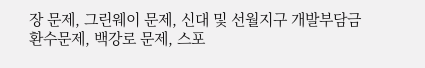장 문제, 그린웨이 문제, 신대 및 선월지구 개발부담금 환수문제, 백강로 문제, 스포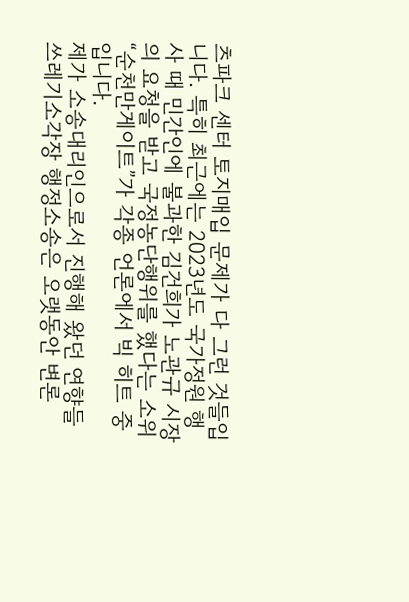츠파크 센터 토지매입 문제가 다 그런 것들입니다. 특히 최근에는 2023년도 국가정원 행사 때 민간인에 불과한 김건희가 노관규 시장의 요청을 받고 국정농단행위를 했다는 소위 “순천만게이트”가 각종 언론에서 빅 히트 중입니다.
제가 소송대리인으로서 진행해 왔던 연향들 쓰레기소각장 행정소송은 오랫동안 변론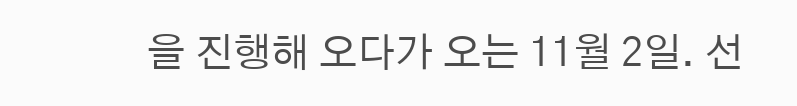을 진행해 오다가 오는 11월 2일. 선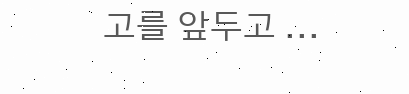고를 앞두고 ...